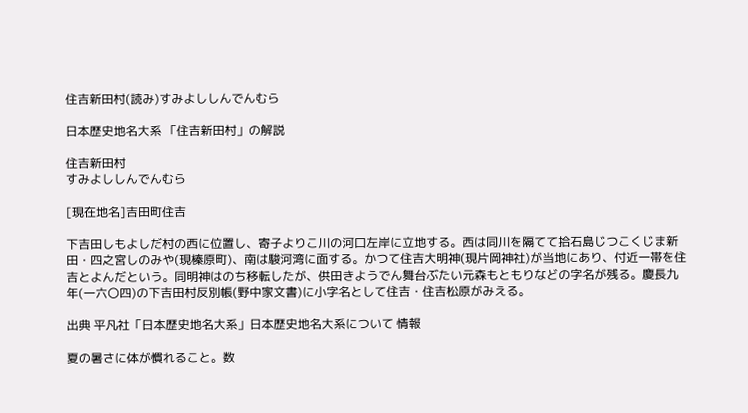住吉新田村(読み)すみよししんでんむら

日本歴史地名大系 「住吉新田村」の解説

住吉新田村
すみよししんでんむら

[現在地名]吉田町住吉

下吉田しもよしだ村の西に位置し、寄子よりこ川の河口左岸に立地する。西は同川を隔てて拾石島じつこくじま新田・四之宮しのみや(現榛原町)、南は駿河湾に面する。かつて住吉大明神(現片岡神社)が当地にあり、付近一帯を住吉とよんだという。同明神はのち移転したが、供田きようでん舞台ぶたい元森もともりなどの字名が残る。慶長九年(一六〇四)の下吉田村反別帳(野中家文書)に小字名として住吉・住吉松原がみえる。

出典 平凡社「日本歴史地名大系」日本歴史地名大系について 情報

夏の暑さに体が慣れること。数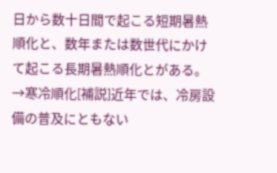日から数十日間で起こる短期暑熱順化と、数年または数世代にかけて起こる長期暑熱順化とがある。→寒冷順化[補説]近年では、冷房設備の普及にともない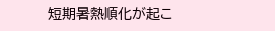短期暑熱順化が起こ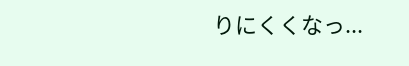りにくくなっ...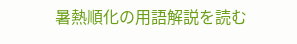暑熱順化の用語解説を読む